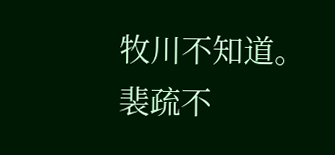牧川不知道。
裴疏不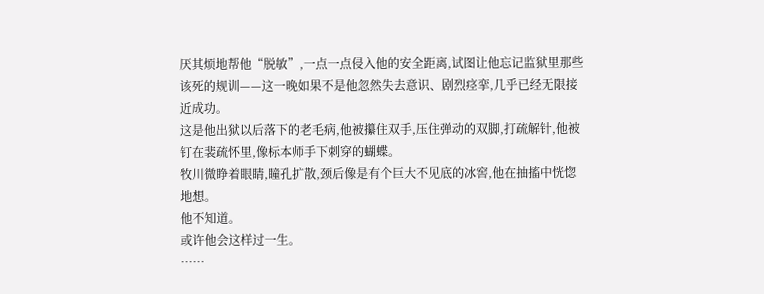厌其烦地帮他“脱敏”,一点一点侵入他的安全距离,试图让他忘记监狱里那些该死的规训——这一晚如果不是他忽然失去意识、剧烈痉挛,几乎已经无限接近成功。
这是他出狱以后落下的老毛病,他被攥住双手,压住弹动的双脚,打疏解针,他被钉在裴疏怀里,像标本师手下刺穿的蝴蝶。
牧川微睁着眼睛,瞳孔扩散,颈后像是有个巨大不见底的冰窖,他在抽搐中恍惚地想。
他不知道。
或许他会这样过一生。
……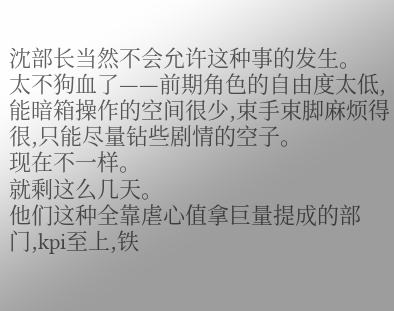沈部长当然不会允许这种事的发生。
太不狗血了——前期角色的自由度太低,能暗箱操作的空间很少,束手束脚麻烦得很,只能尽量钻些剧情的空子。
现在不一样。
就剩这么几天。
他们这种全靠虐心值拿巨量提成的部门,kpi至上,铁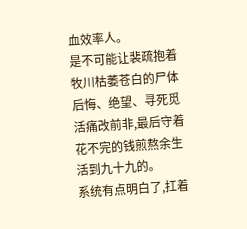血效率人。
是不可能让裴疏抱着牧川枯萎苍白的尸体后悔、绝望、寻死觅活痛改前非,最后守着花不完的钱煎熬余生活到九十九的。
系统有点明白了,扛着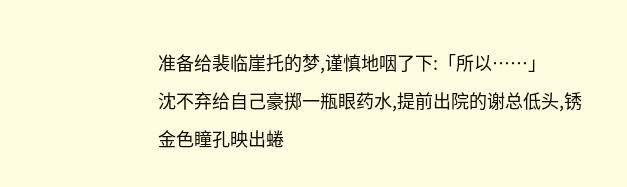准备给裴临崖托的梦,谨慎地咽了下:「所以……」
沈不弃给自己豪掷一瓶眼药水,提前出院的谢总低头,锈金色瞳孔映出蜷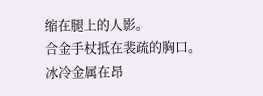缩在腿上的人影。
合金手杖抵在裴疏的胸口。
冰冷金属在昂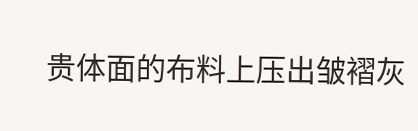贵体面的布料上压出皱褶灰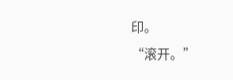印。
“滚开。”